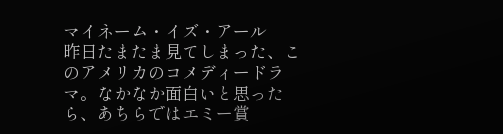マイネーム・イズ・アール
昨日たまたま見てしまった、このアメリカのコメディードラマ。なかなか面白いと思ったら、あちらではエミー賞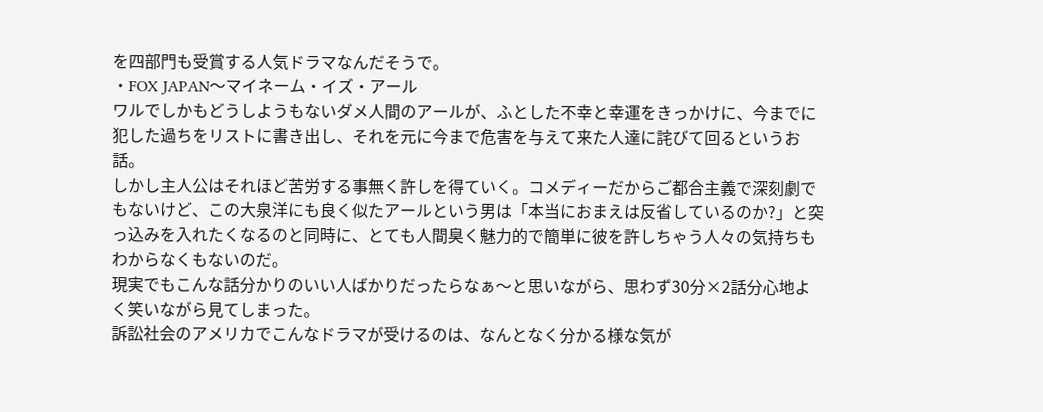を四部門も受賞する人気ドラマなんだそうで。
・FOX JAPAN〜マイネーム・イズ・アール
ワルでしかもどうしようもないダメ人間のアールが、ふとした不幸と幸運をきっかけに、今までに犯した過ちをリストに書き出し、それを元に今まで危害を与えて来た人達に詫びて回るというお話。
しかし主人公はそれほど苦労する事無く許しを得ていく。コメディーだからご都合主義で深刻劇でもないけど、この大泉洋にも良く似たアールという男は「本当におまえは反省しているのか?」と突っ込みを入れたくなるのと同時に、とても人間臭く魅力的で簡単に彼を許しちゃう人々の気持ちもわからなくもないのだ。
現実でもこんな話分かりのいい人ばかりだったらなぁ〜と思いながら、思わず30分×2話分心地よく笑いながら見てしまった。
訴訟社会のアメリカでこんなドラマが受けるのは、なんとなく分かる様な気が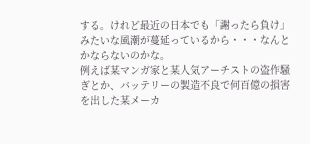する。けれど最近の日本でも「謝ったら負け」みたいな風潮が蔓延っているから・・・なんとかならないのかな。
例えば某マンガ家と某人気アーチストの盗作騒ぎとか、バッテリーの製造不良で何百億の損害を出した某メーカ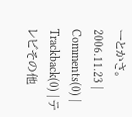ーとかさ。
2006.11.23 | Comments(0) | Trackback(0) | テレビその他